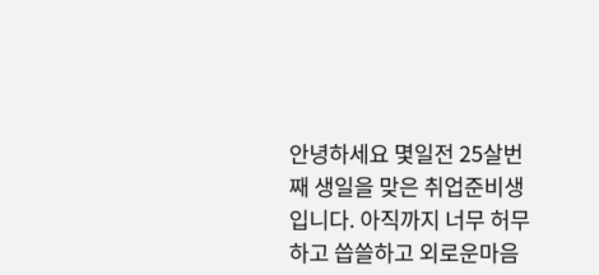안녕하세요 몇일전 25살번째 생일을 맞은 취업준비생입니다. 아직까지 너무 허무하고 씁쓸하고 외로운마음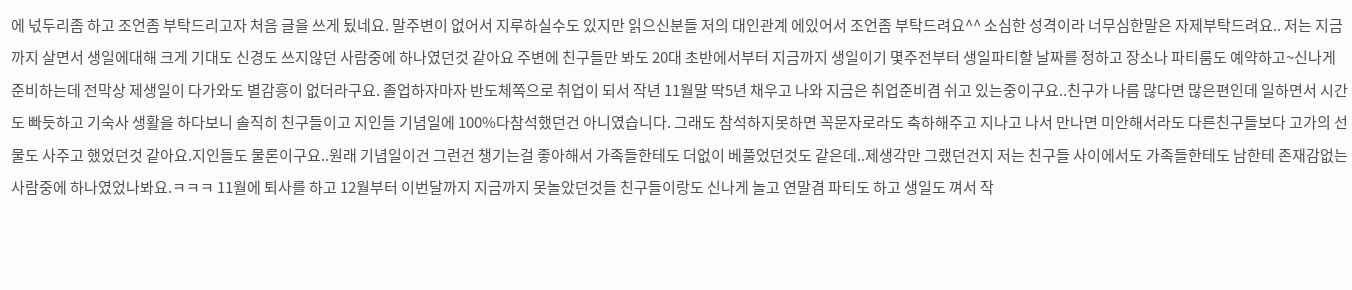에 넋두리좀 하고 조언좀 부탁드리고자 처음 글을 쓰게 됬네요. 말주변이 없어서 지루하실수도 있지만 읽으신분들 저의 대인관계 에있어서 조언좀 부탁드려요^^ 소심한 성격이라 너무심한말은 자제부탁드려요.. 저는 지금까지 살면서 생일에대해 크게 기대도 신경도 쓰지않던 사람중에 하나였던것 같아요 주변에 친구들만 봐도 20대 초반에서부터 지금까지 생일이기 몇주전부터 생일파티할 날짜를 정하고 장소나 파티룸도 예약하고~신나게 준비하는데 전막상 제생일이 다가와도 별감흥이 없더라구요. 졸업하자마자 반도체쪽으로 취업이 되서 작년 11월말 딱5년 채우고 나와 지금은 취업준비겸 쉬고 있는중이구요..친구가 나름 많다면 많은편인데 일하면서 시간도 빠듯하고 기숙사 생활을 하다보니 솔직히 친구들이고 지인들 기념일에 100%다참석했던건 아니였습니다. 그래도 참석하지못하면 꼭문자로라도 축하해주고 지나고 나서 만나면 미안해서라도 다른친구들보다 고가의 선물도 사주고 했었던것 같아요.지인들도 물론이구요..원래 기념일이건 그런건 챙기는걸 좋아해서 가족들한테도 더없이 베풀었던것도 같은데..제생각만 그랬던건지 저는 친구들 사이에서도 가족들한테도 남한테 존재감없는 사람중에 하나였었나봐요.ㅋㅋㅋ 11월에 퇴사를 하고 12월부터 이번달까지 지금까지 못놀았던것들 친구들이랑도 신나게 놀고 연말겸 파티도 하고 생일도 껴서 작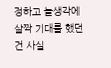정하고 놀생각에 살짝 기대를 했던건 사실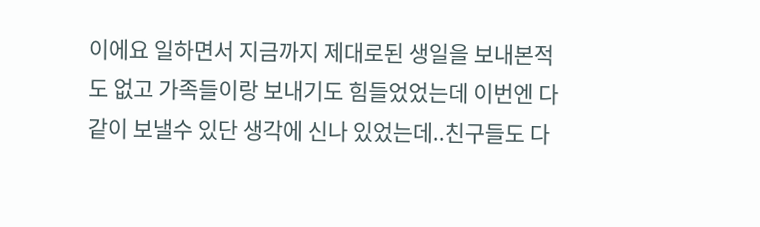이에요 일하면서 지금까지 제대로된 생일을 보내본적도 없고 가족들이랑 보내기도 힘들었었는데 이번엔 다같이 보낼수 있단 생각에 신나 있었는데..친구들도 다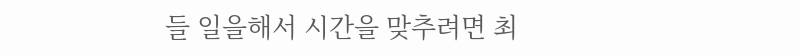들 일을해서 시간을 맞추려면 최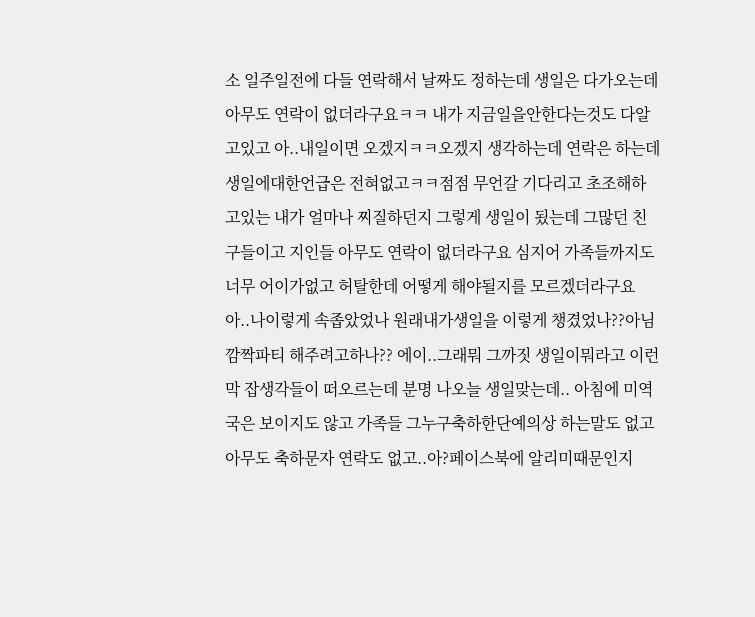소 일주일전에 다들 연락해서 날짜도 정하는데 생일은 다가오는데 아무도 연락이 없더라구요ㅋㅋ 내가 지금일을안한다는것도 다알고있고 아..내일이면 오겠지ㅋㅋ오겠지 생각하는데 연락은 하는데 생일에대한언급은 전혀없고ㅋㅋ점점 무언갈 기다리고 초조해하고있는 내가 얼마나 찌질하던지 그렇게 생일이 됬는데 그많던 친구들이고 지인들 아무도 연락이 없더라구요 심지어 가족들까지도 너무 어이가없고 허탈한데 어떻게 해야될지를 모르겠더라구요 아..나이렇게 속좁았었나 원래내가생일을 이렇게 챙겼었나??아님 깜짝파티 해주려고하나?? 에이..그래뭐 그까짓 생일이뭐라고 이런막 잡생각들이 떠오르는데 분명 나오늘 생일맞는데.. 아침에 미역국은 보이지도 않고 가족들 그누구축하한단예의상 하는말도 없고 아무도 축하문자 연락도 없고..아?페이스북에 알리미때문인지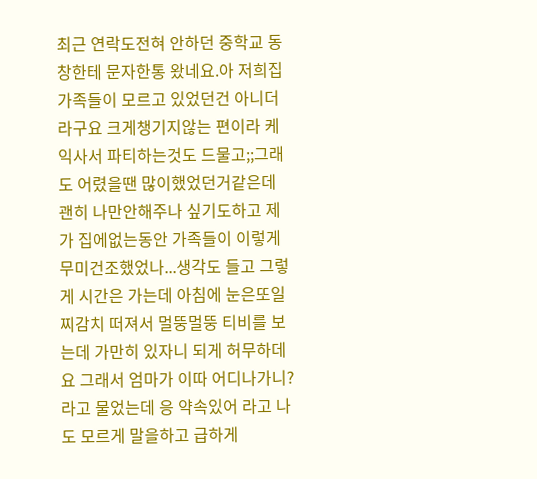최근 연락도전혀 안하던 중학교 동창한테 문자한통 왔네요.아 저희집 가족들이 모르고 있었던건 아니더라구요 크게챙기지않는 편이라 케익사서 파티하는것도 드물고;;그래도 어렸을땐 많이했었던거같은데 괜히 나만안해주나 싶기도하고 제가 집에없는동안 가족들이 이렇게 무미건조했었나...생각도 들고 그렇게 시간은 가는데 아침에 눈은또일찌감치 떠져서 멀뚱멀뚱 티비를 보는데 가만히 있자니 되게 허무하데요 그래서 엄마가 이따 어디나가니?라고 물었는데 응 약속있어 라고 나도 모르게 말을하고 급하게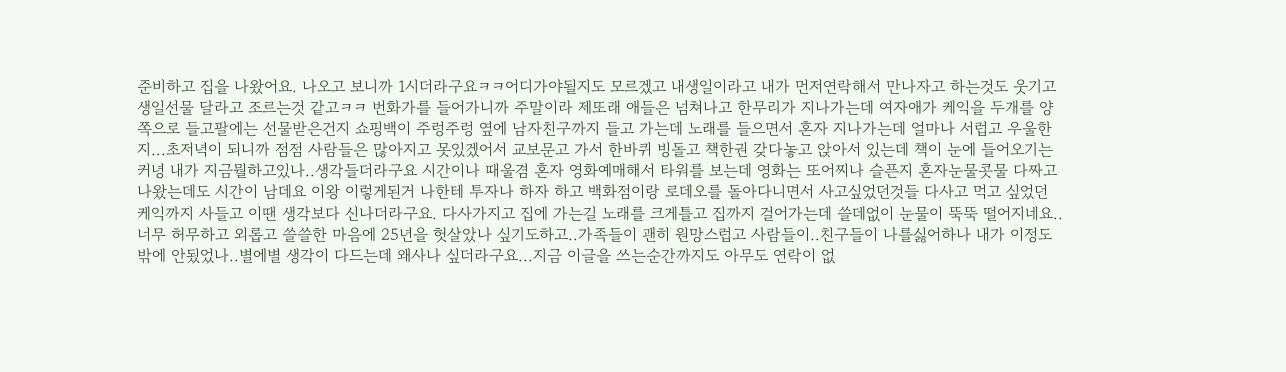준비하고 집을 나왔어요. 나오고 보니까 1시더라구요ㅋㅋ어디가야될지도 모르겠고 내생일이라고 내가 먼저연락해서 만나자고 하는것도 웃기고 생일선물 달라고 조르는것 같고ㅋㅋ 번화가를 들어가니까 주말이라 제또래 애들은 넘쳐나고 한무리가 지나가는데 여자애가 케익을 두개를 양쪽으로 들고팔에는 선물받은건지 쇼핑백이 주렁주렁 옆에 남자친구까지 들고 가는데 노래를 들으면서 혼자 지나가는데 얼마나 서럽고 우울한지...초저녁이 되니까 점점 사람들은 많아지고 못있겠어서 교보문고 가서 한바퀴 빙돌고 책한권 갖다놓고 앉아서 있는데 책이 눈에 들어오기는 커녕 내가 지금뭘하고있나..생각들더라구요 시간이나 때울겸 혼자 영화예매해서 타워를 보는데 영화는 또어찌나 슬픈지 혼자눈물콧물 다짜고 나왔는데도 시간이 남데요 이왕 이렇게된거 나한테 투자나 하자 하고 백화점이랑 로데오를 돌아다니면서 사고싶었던것들 다사고 먹고 싶었던 케익까지 사들고 이땐 생각보다 신나더라구요. 다사가지고 집에 가는길 노래를 크게틀고 집까지 걸어가는데 쓸데없이 눈물이 뚝뚝 떨어지네요.. 너무 허무하고 외롭고 쓸쓸한 마음에 25년을 헛살았나 싶기도하고..가족들이 괜히 원망스럽고 사람들이..친구들이 나를싫어하나 내가 이정도밖에 안됬었나..별에별 생각이 다드는데 왜사나 싶더라구요...지금 이글을 쓰는순간까지도 아무도 연락이 없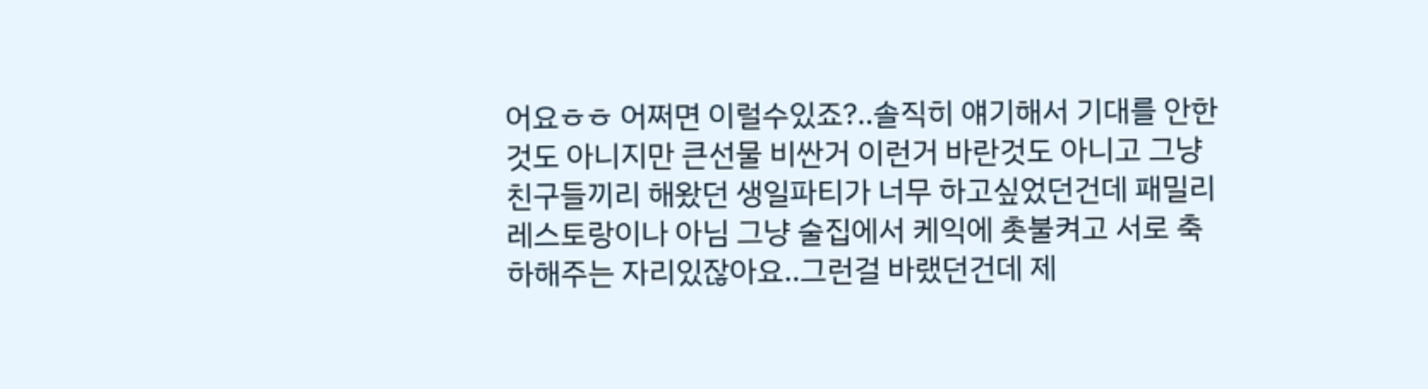어요ㅎㅎ 어쩌면 이럴수있죠?..솔직히 얘기해서 기대를 안한것도 아니지만 큰선물 비싼거 이런거 바란것도 아니고 그냥 친구들끼리 해왔던 생일파티가 너무 하고싶었던건데 패밀리레스토랑이나 아님 그냥 술집에서 케익에 촛불켜고 서로 축하해주는 자리있잖아요..그런걸 바랬던건데 제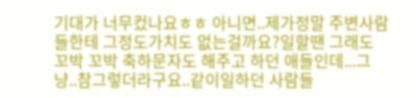기대가 너무컸나요ㅎㅎ 아니면..제가정말 주변사람들한테 그정도가치도 없는걸까요?일할땐 그래도 꼬박 꼬박 축하문자도 해주고 하던 애들인데...그냥..참그렇더라구요..같이일하던 사람들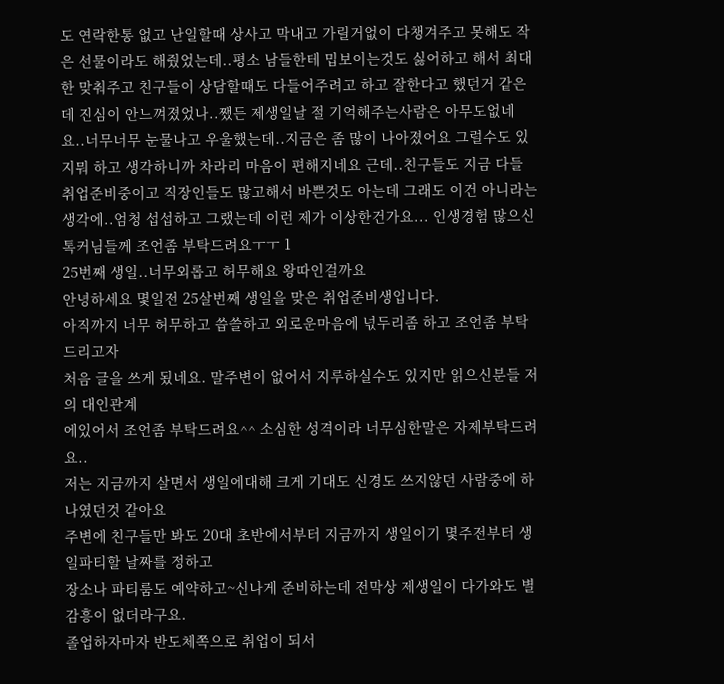도 연락한통 없고 난일할때 상사고 막내고 가릴거없이 다챙겨주고 못해도 작은 선물이라도 해줬었는데..평소 남들한테 밉보이는것도 싫어하고 해서 최대한 맞춰주고 친구들이 상담할때도 다들어주려고 하고 잘한다고 했던거 같은데 진심이 안느껴졌었나..쨌든 제생일날 절 기억해주는사람은 아무도없네요..너무너무 눈물나고 우울했는데..지금은 좀 많이 나아졌어요 그럴수도 있지뭐 하고 생각하니까 차라리 마음이 편해지네요 근데..친구들도 지금 다들 취업준비중이고 직장인들도 많고해서 바쁜것도 아는데 그래도 이건 아니라는 생각에..엄청 섭섭하고 그랬는데 이런 제가 이상한건가요... 인생경험 많으신 톡커님들께 조언좀 부탁드려요ㅜㅜ 1
25번째 생일..너무외롭고 허무해요 왕따인걸까요
안녕하세요 몇일전 25살번째 생일을 맞은 취업준비생입니다.
아직까지 너무 허무하고 씁쓸하고 외로운마음에 넋두리좀 하고 조언좀 부탁드리고자
처음 글을 쓰게 됬네요. 말주변이 없어서 지루하실수도 있지만 읽으신분들 저의 대인관계
에있어서 조언좀 부탁드려요^^ 소심한 성격이라 너무심한말은 자제부탁드려요..
저는 지금까지 살면서 생일에대해 크게 기대도 신경도 쓰지않던 사람중에 하나였던것 같아요
주변에 친구들만 봐도 20대 초반에서부터 지금까지 생일이기 몇주전부터 생일파티할 날짜를 정하고
장소나 파티룸도 예약하고~신나게 준비하는데 전막상 제생일이 다가와도 별감흥이 없더라구요.
졸업하자마자 반도체쪽으로 취업이 되서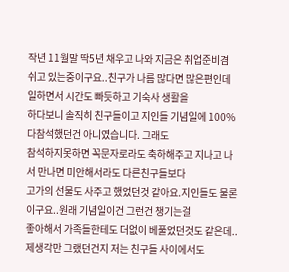작년 11월말 딱5년 채우고 나와 지금은 취업준비겸
쉬고 있는중이구요..친구가 나름 많다면 많은편인데 일하면서 시간도 빠듯하고 기숙사 생활을
하다보니 솔직히 친구들이고 지인들 기념일에 100%다참석했던건 아니였습니다. 그래도
참석하지못하면 꼭문자로라도 축하해주고 지나고 나서 만나면 미안해서라도 다른친구들보다
고가의 선물도 사주고 했었던것 같아요.지인들도 물론이구요..원래 기념일이건 그런건 챙기는걸
좋아해서 가족들한테도 더없이 베풀었던것도 같은데..제생각만 그랬던건지 저는 친구들 사이에서도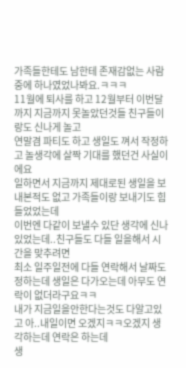가족들한테도 남한테 존재감없는 사람중에 하나였었나봐요.ㅋㅋㅋ
11월에 퇴사를 하고 12월부터 이번달까지 지금까지 못놀았던것들 친구들이랑도 신나게 놀고
연말겸 파티도 하고 생일도 껴서 작정하고 놀생각에 살짝 기대를 했던건 사실이에요
일하면서 지금까지 제대로된 생일을 보내본적도 없고 가족들이랑 보내기도 힘들었었는데
이번엔 다같이 보낼수 있단 생각에 신나 있었는데..친구들도 다들 일을해서 시간을 맞추려면
최소 일주일전에 다들 연락해서 날짜도 정하는데 생일은 다가오는데 아무도 연락이 없더라구요ㅋㅋ
내가 지금일을안한다는것도 다알고있고 아..내일이면 오겠지ㅋㅋ오겠지 생각하는데 연락은 하는데
생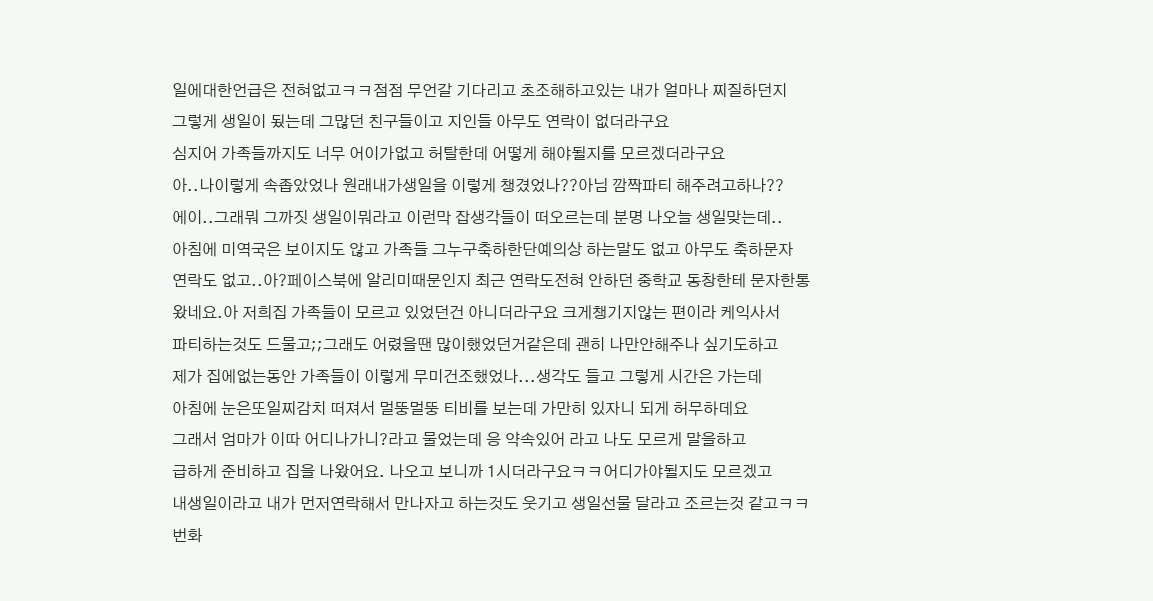일에대한언급은 전혀없고ㅋㅋ점점 무언갈 기다리고 초조해하고있는 내가 얼마나 찌질하던지
그렇게 생일이 됬는데 그많던 친구들이고 지인들 아무도 연락이 없더라구요
심지어 가족들까지도 너무 어이가없고 허탈한데 어떻게 해야될지를 모르겠더라구요
아..나이렇게 속좁았었나 원래내가생일을 이렇게 챙겼었나??아님 깜짝파티 해주려고하나??
에이..그래뭐 그까짓 생일이뭐라고 이런막 잡생각들이 떠오르는데 분명 나오늘 생일맞는데..
아침에 미역국은 보이지도 않고 가족들 그누구축하한단예의상 하는말도 없고 아무도 축하문자
연락도 없고..아?페이스북에 알리미때문인지 최근 연락도전혀 안하던 중학교 동창한테 문자한통
왔네요.아 저희집 가족들이 모르고 있었던건 아니더라구요 크게챙기지않는 편이라 케익사서
파티하는것도 드물고;;그래도 어렸을땐 많이했었던거같은데 괜히 나만안해주나 싶기도하고
제가 집에없는동안 가족들이 이렇게 무미건조했었나...생각도 들고 그렇게 시간은 가는데
아침에 눈은또일찌감치 떠져서 멀뚱멀뚱 티비를 보는데 가만히 있자니 되게 허무하데요
그래서 엄마가 이따 어디나가니?라고 물었는데 응 약속있어 라고 나도 모르게 말을하고
급하게 준비하고 집을 나왔어요. 나오고 보니까 1시더라구요ㅋㅋ어디가야될지도 모르겠고
내생일이라고 내가 먼저연락해서 만나자고 하는것도 웃기고 생일선물 달라고 조르는것 같고ㅋㅋ
번화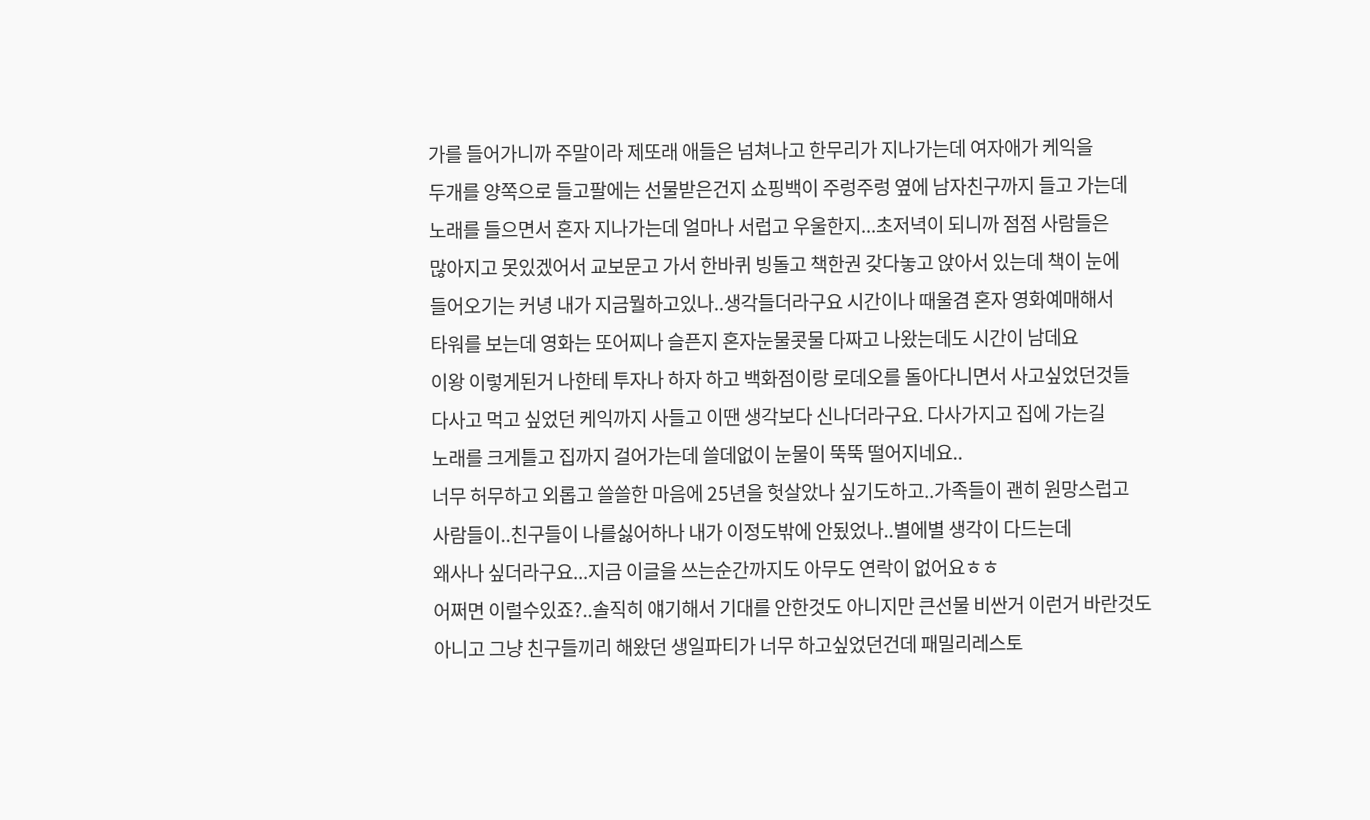가를 들어가니까 주말이라 제또래 애들은 넘쳐나고 한무리가 지나가는데 여자애가 케익을
두개를 양쪽으로 들고팔에는 선물받은건지 쇼핑백이 주렁주렁 옆에 남자친구까지 들고 가는데
노래를 들으면서 혼자 지나가는데 얼마나 서럽고 우울한지...초저녁이 되니까 점점 사람들은
많아지고 못있겠어서 교보문고 가서 한바퀴 빙돌고 책한권 갖다놓고 앉아서 있는데 책이 눈에
들어오기는 커녕 내가 지금뭘하고있나..생각들더라구요 시간이나 때울겸 혼자 영화예매해서
타워를 보는데 영화는 또어찌나 슬픈지 혼자눈물콧물 다짜고 나왔는데도 시간이 남데요
이왕 이렇게된거 나한테 투자나 하자 하고 백화점이랑 로데오를 돌아다니면서 사고싶었던것들
다사고 먹고 싶었던 케익까지 사들고 이땐 생각보다 신나더라구요. 다사가지고 집에 가는길
노래를 크게틀고 집까지 걸어가는데 쓸데없이 눈물이 뚝뚝 떨어지네요..
너무 허무하고 외롭고 쓸쓸한 마음에 25년을 헛살았나 싶기도하고..가족들이 괜히 원망스럽고
사람들이..친구들이 나를싫어하나 내가 이정도밖에 안됬었나..별에별 생각이 다드는데
왜사나 싶더라구요...지금 이글을 쓰는순간까지도 아무도 연락이 없어요ㅎㅎ
어쩌면 이럴수있죠?..솔직히 얘기해서 기대를 안한것도 아니지만 큰선물 비싼거 이런거 바란것도
아니고 그냥 친구들끼리 해왔던 생일파티가 너무 하고싶었던건데 패밀리레스토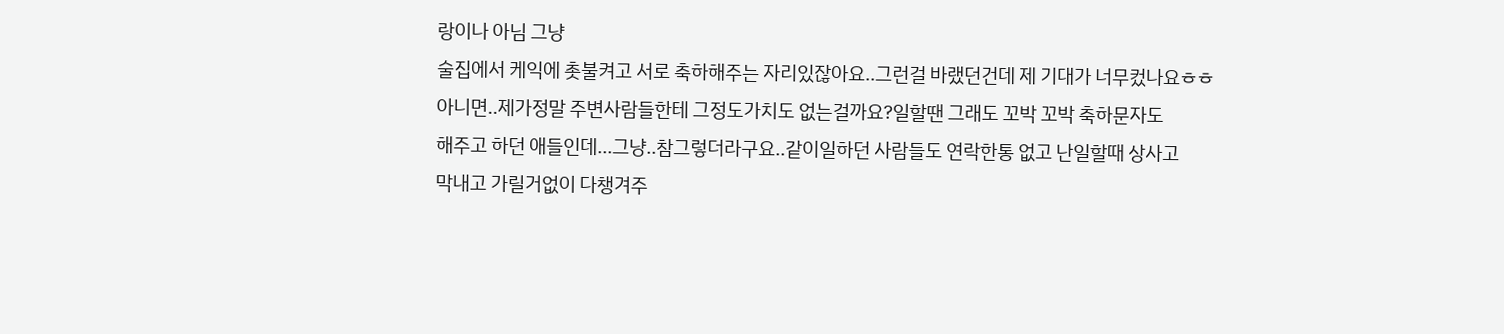랑이나 아님 그냥
술집에서 케익에 촛불켜고 서로 축하해주는 자리있잖아요..그런걸 바랬던건데 제 기대가 너무컸나요ㅎㅎ
아니면..제가정말 주변사람들한테 그정도가치도 없는걸까요?일할땐 그래도 꼬박 꼬박 축하문자도
해주고 하던 애들인데...그냥..참그렇더라구요..같이일하던 사람들도 연락한통 없고 난일할때 상사고
막내고 가릴거없이 다챙겨주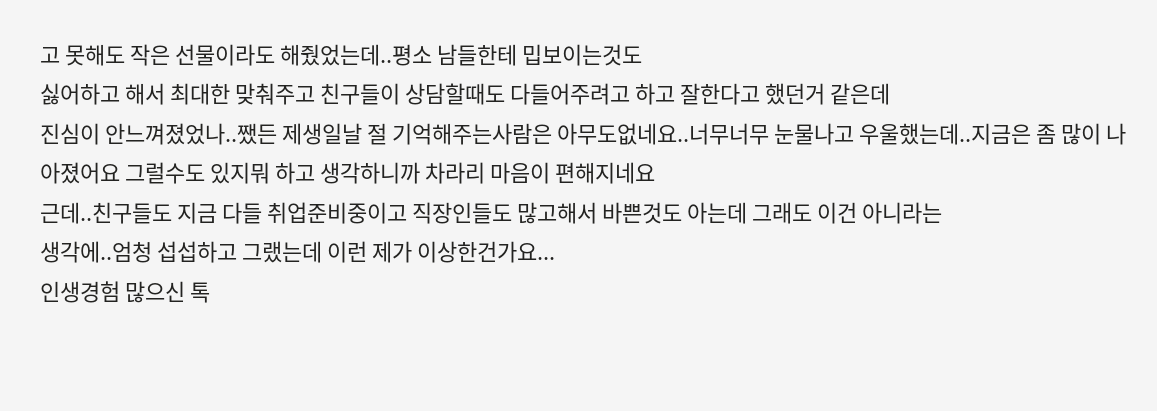고 못해도 작은 선물이라도 해줬었는데..평소 남들한테 밉보이는것도
싫어하고 해서 최대한 맞춰주고 친구들이 상담할때도 다들어주려고 하고 잘한다고 했던거 같은데
진심이 안느껴졌었나..쨌든 제생일날 절 기억해주는사람은 아무도없네요..너무너무 눈물나고 우울했는데..지금은 좀 많이 나아졌어요 그럴수도 있지뭐 하고 생각하니까 차라리 마음이 편해지네요
근데..친구들도 지금 다들 취업준비중이고 직장인들도 많고해서 바쁜것도 아는데 그래도 이건 아니라는
생각에..엄청 섭섭하고 그랬는데 이런 제가 이상한건가요...
인생경험 많으신 톡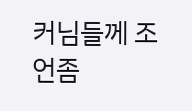커님들께 조언좀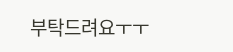부탁드려요ㅜㅜ